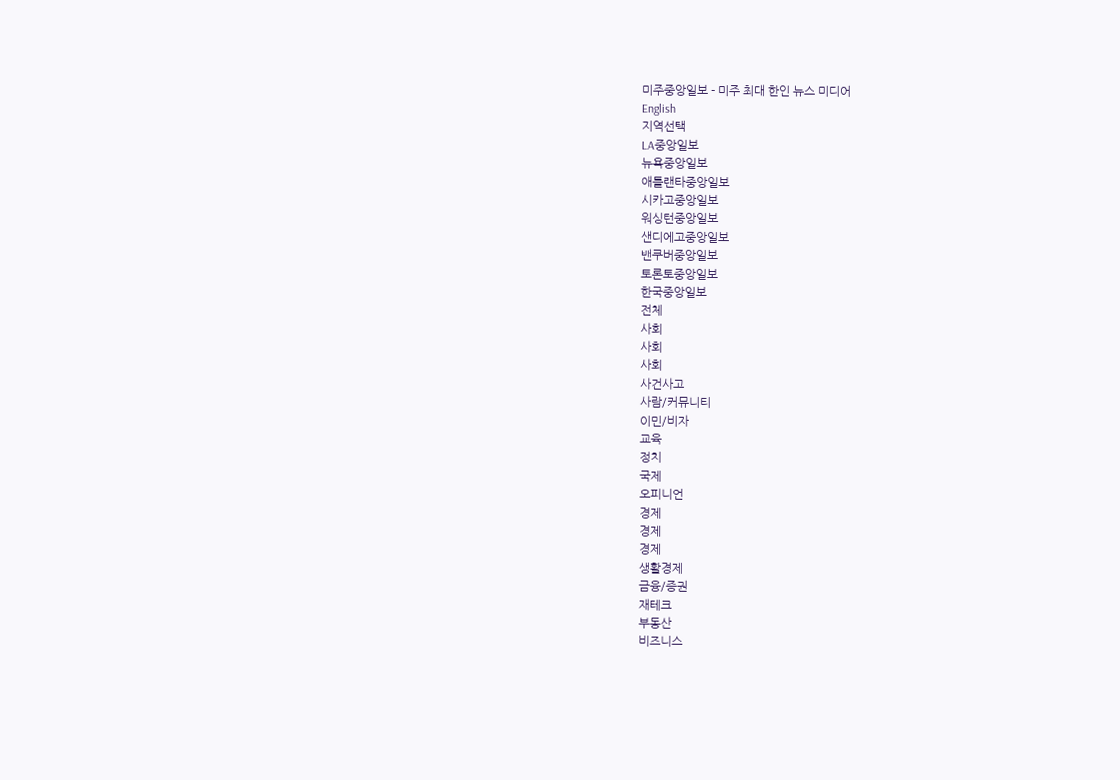미주중앙일보 - 미주 최대 한인 뉴스 미디어
English
지역선택
LA중앙일보
뉴욕중앙일보
애틀랜타중앙일보
시카고중앙일보
워싱턴중앙일보
샌디에고중앙일보
밴쿠버중앙일보
토론토중앙일보
한국중앙일보
전체
사회
사회
사회
사건사고
사람/커뮤니티
이민/비자
교육
정치
국제
오피니언
경제
경제
경제
생활경제
금융/증권
재테크
부동산
비즈니스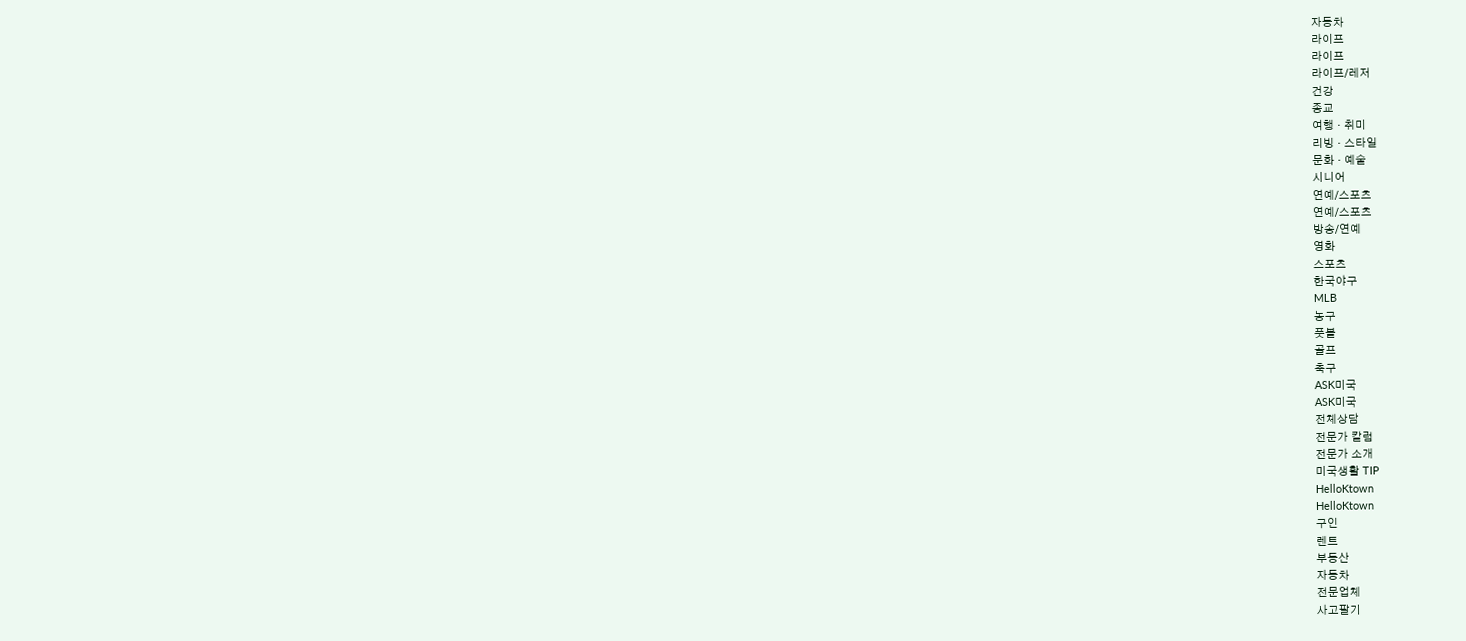자동차
라이프
라이프
라이프/레저
건강
종교
여행 · 취미
리빙 · 스타일
문화 · 예술
시니어
연예/스포츠
연예/스포츠
방송/연예
영화
스포츠
한국야구
MLB
농구
풋볼
골프
축구
ASK미국
ASK미국
전체상담
전문가 칼럼
전문가 소개
미국생활 TIP
HelloKtown
HelloKtown
구인
렌트
부동산
자동차
전문업체
사고팔기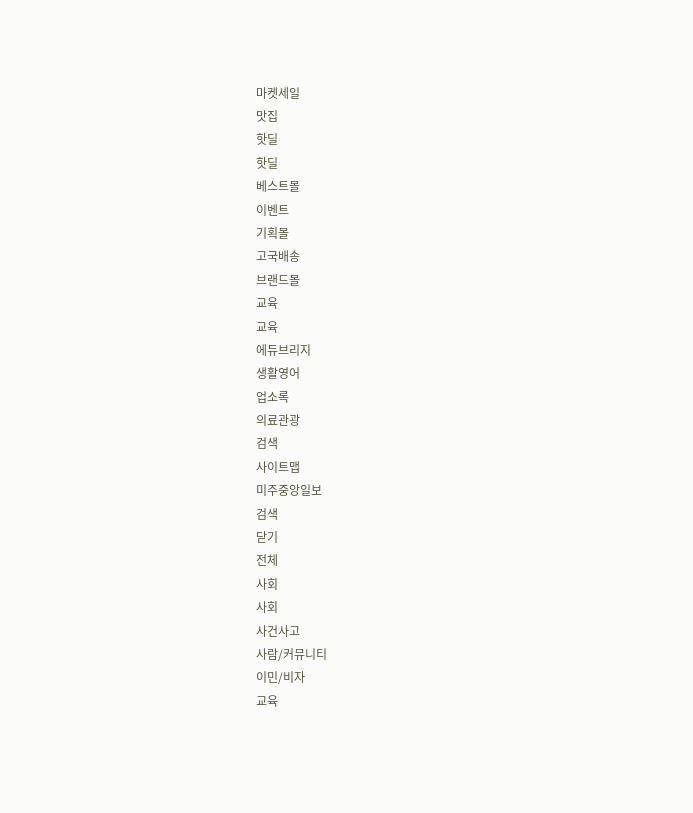마켓세일
맛집
핫딜
핫딜
베스트몰
이벤트
기획몰
고국배송
브랜드몰
교육
교육
에듀브리지
생활영어
업소록
의료관광
검색
사이트맵
미주중앙일보
검색
닫기
전체
사회
사회
사건사고
사람/커뮤니티
이민/비자
교육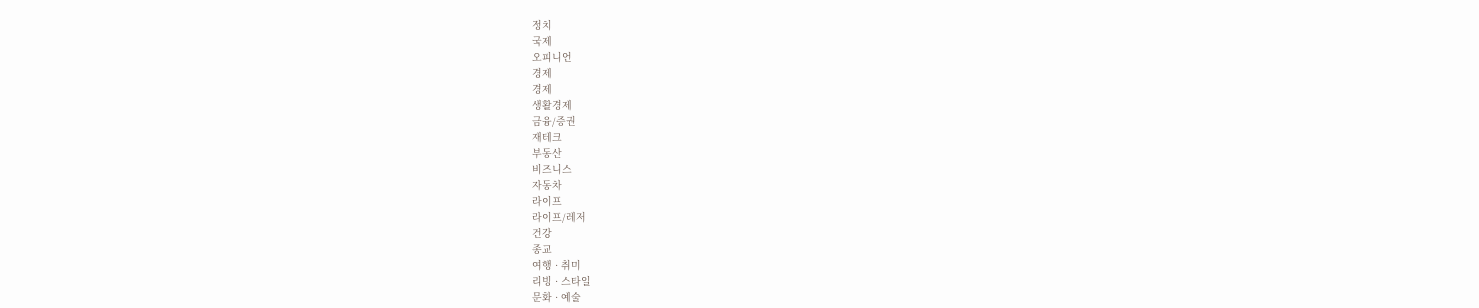정치
국제
오피니언
경제
경제
생활경제
금융/증권
재테크
부동산
비즈니스
자동차
라이프
라이프/레저
건강
종교
여행 · 취미
리빙 · 스타일
문화 · 예술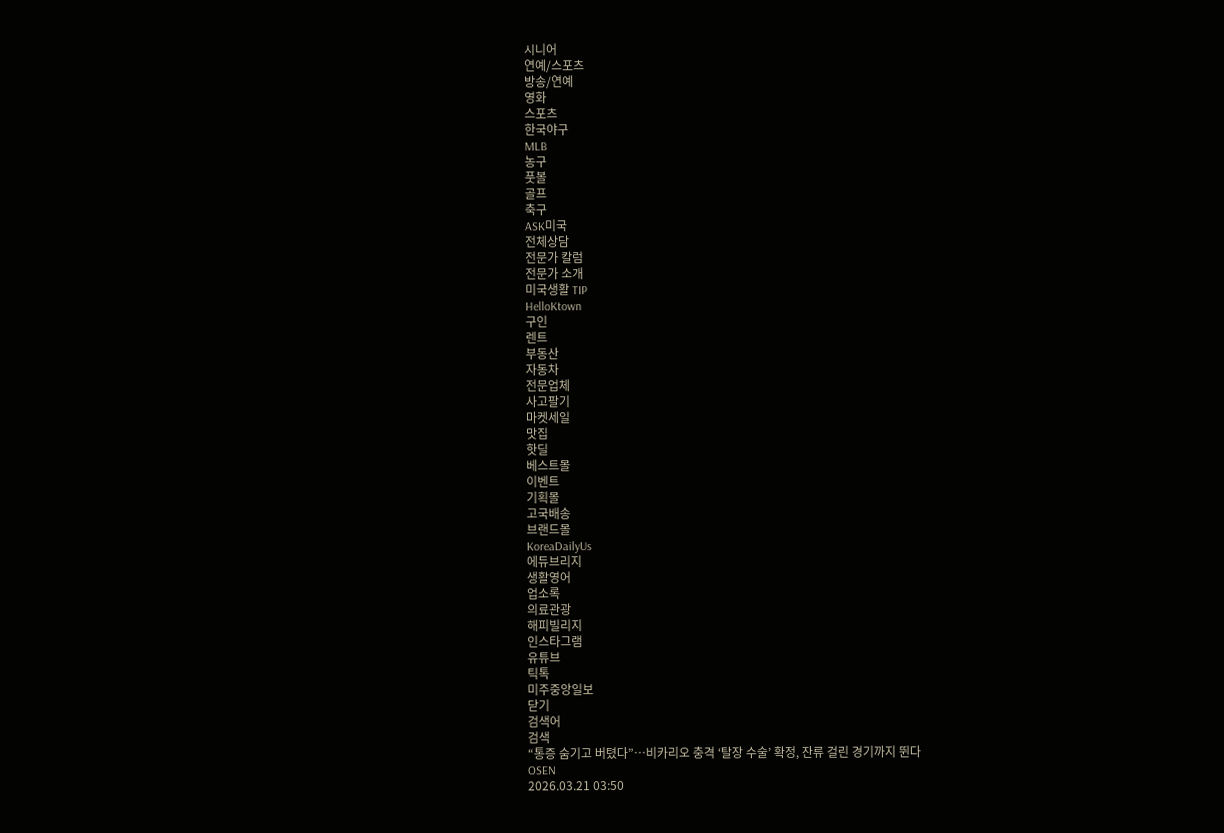시니어
연예/스포츠
방송/연예
영화
스포츠
한국야구
MLB
농구
풋볼
골프
축구
ASK미국
전체상담
전문가 칼럼
전문가 소개
미국생활 TIP
HelloKtown
구인
렌트
부동산
자동차
전문업체
사고팔기
마켓세일
맛집
핫딜
베스트몰
이벤트
기획몰
고국배송
브랜드몰
KoreaDailyUs
에듀브리지
생활영어
업소록
의료관광
해피빌리지
인스타그램
유튜브
틱톡
미주중앙일보
닫기
검색어
검색
“통증 숨기고 버텼다”…비카리오 충격 ‘탈장 수술’ 확정, 잔류 걸린 경기까지 뛴다
OSEN
2026.03.21 03:50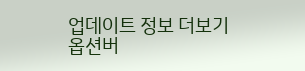업데이트 정보 더보기
옵션버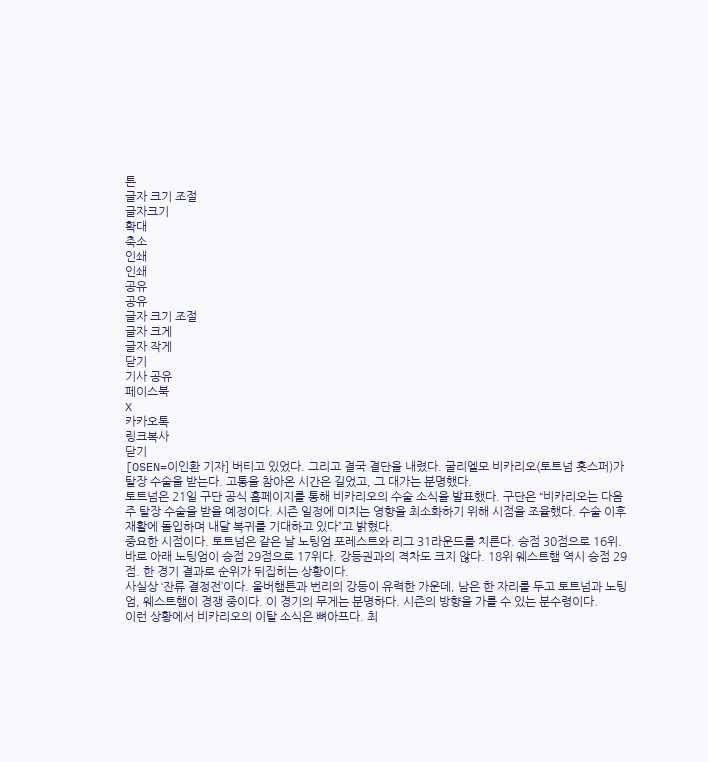튼
글자 크기 조절
글자크기
확대
축소
인쇄
인쇄
공유
공유
글자 크기 조절
글자 크게
글자 작게
닫기
기사 공유
페이스북
X
카카오톡
링크복사
닫기
[OSEN=이인환 기자] 버티고 있었다. 그리고 결국 결단을 내렸다. 굴리엘모 비카리오(토트넘 홋스퍼)가 탈장 수술을 받는다. 고통을 참아온 시간은 길었고, 그 대가는 분명했다.
토트넘은 21일 구단 공식 홈페이지를 통해 비카리오의 수술 소식을 발표했다. 구단은 “비카리오는 다음 주 탈장 수술을 받을 예정이다. 시즌 일정에 미치는 영향을 최소화하기 위해 시점을 조율했다. 수술 이후 재활에 돌입하며 내달 복귀를 기대하고 있다”고 밝혔다.
중요한 시점이다. 토트넘은 같은 날 노팅엄 포레스트와 리그 31라운드를 치른다. 승점 30점으로 16위. 바로 아래 노팅엄이 승점 29점으로 17위다. 강등권과의 격차도 크지 않다. 18위 웨스트햄 역시 승점 29점. 한 경기 결과로 순위가 뒤집히는 상황이다.
사실상 ‘잔류 결정전’이다. 울버햄튼과 번리의 강등이 유력한 가운데, 남은 한 자리를 두고 토트넘과 노팅엄, 웨스트햄이 경쟁 중이다. 이 경기의 무게는 분명하다. 시즌의 방향을 가를 수 있는 분수령이다.
이런 상황에서 비카리오의 이탈 소식은 뼈아프다. 최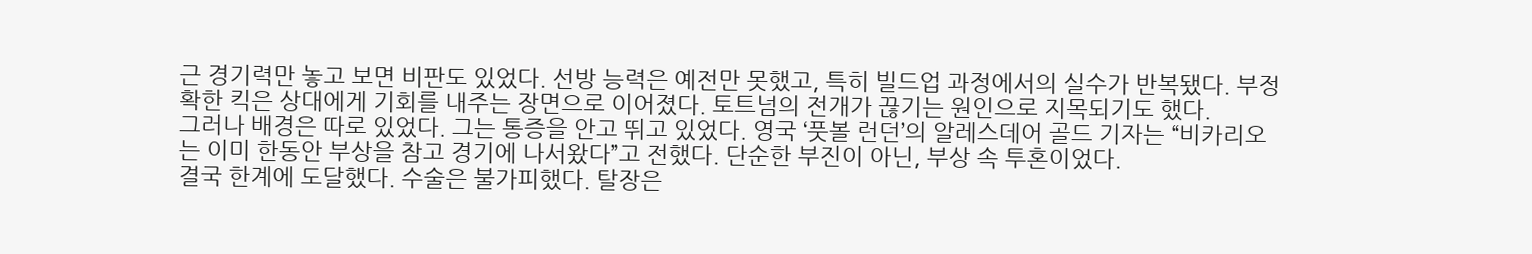근 경기력만 놓고 보면 비판도 있었다. 선방 능력은 예전만 못했고, 특히 빌드업 과정에서의 실수가 반복됐다. 부정확한 킥은 상대에게 기회를 내주는 장면으로 이어졌다. 토트넘의 전개가 끊기는 원인으로 지목되기도 했다.
그러나 배경은 따로 있었다. 그는 통증을 안고 뛰고 있었다. 영국 ‘풋볼 런던’의 알레스데어 골드 기자는 “비카리오는 이미 한동안 부상을 참고 경기에 나서왔다”고 전했다. 단순한 부진이 아닌, 부상 속 투혼이었다.
결국 한계에 도달했다. 수술은 불가피했다. 탈장은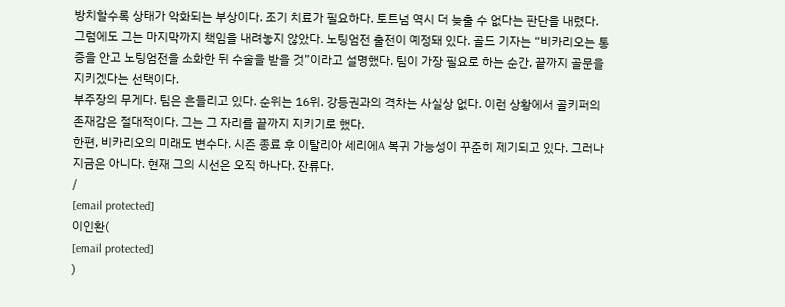방치할수록 상태가 악화되는 부상이다. 조기 치료가 필요하다. 토트넘 역시 더 늦출 수 없다는 판단을 내렸다.
그럼에도 그는 마지막까지 책임을 내려놓지 않았다. 노팅엄전 출전이 예정돼 있다. 골드 기자는 “비카리오는 통증을 안고 노팅엄전을 소화한 뒤 수술을 받을 것”이라고 설명했다. 팀이 가장 필요로 하는 순간, 끝까지 골문을 지키겠다는 선택이다.
부주장의 무게다. 팀은 흔들리고 있다. 순위는 16위. 강등권과의 격차는 사실상 없다. 이런 상황에서 골키퍼의 존재감은 절대적이다. 그는 그 자리를 끝까지 지키기로 했다.
한편, 비카리오의 미래도 변수다. 시즌 종료 후 이탈리아 세리에A 복귀 가능성이 꾸준히 제기되고 있다. 그러나 지금은 아니다. 현재 그의 시선은 오직 하나다. 잔류다.
/
[email protected]
이인환(
[email protected]
)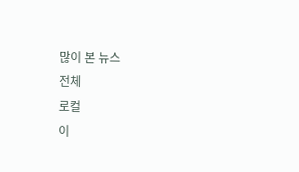많이 본 뉴스
전체
로컬
이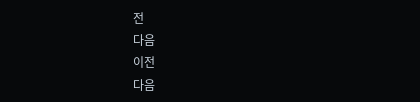전
다음
이전
다음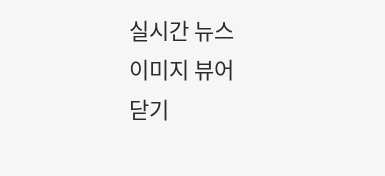실시간 뉴스
이미지 뷰어
닫기